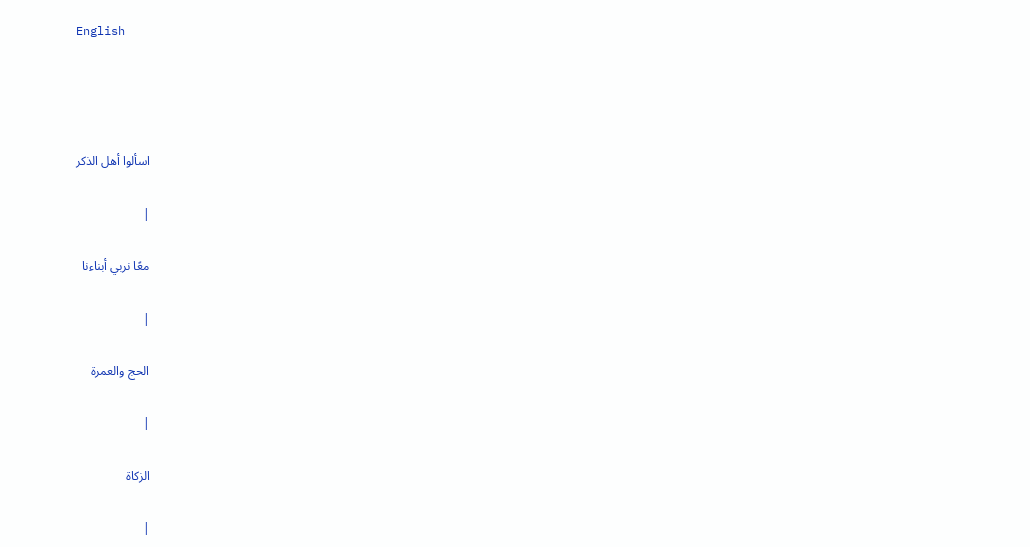English




اسألوا أهل الذكر

|

معًا نربي أبناءنا

|

الحج والعمرة

|

الزكاة

|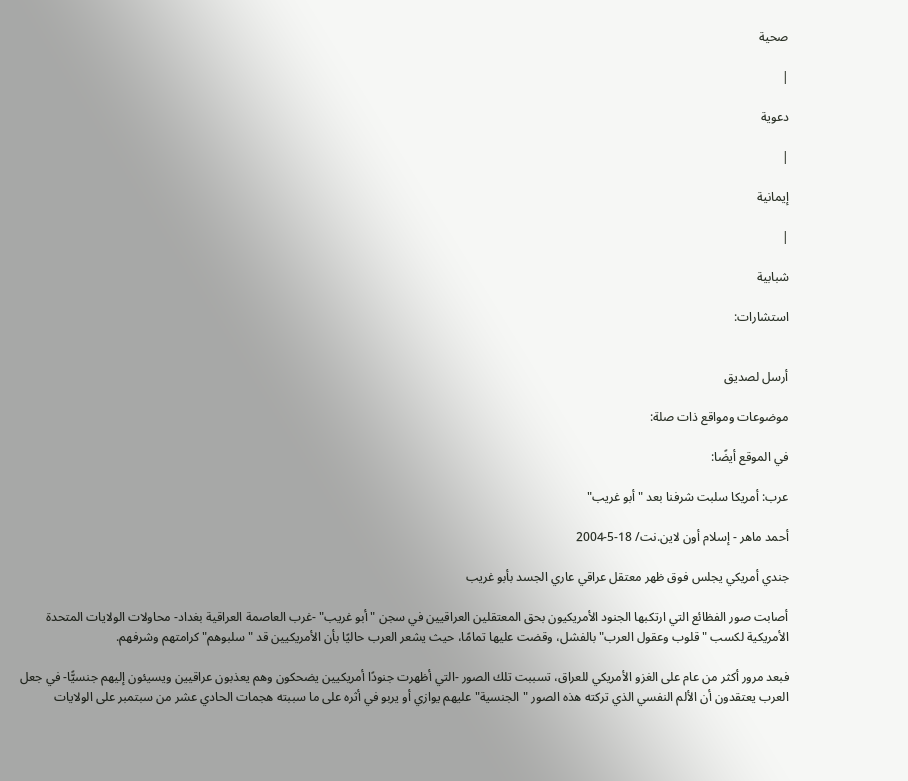صحية

|

دعوية

|

إيمانية

|

شبابية

استشارات:


أرسل لصديق

موضوعات ومواقع ذات صلة:

في الموقع أيضًا:

عرب: أمريكا سلبت شرفنا بعد "أبو غريب"

أحمد ماهر - إسلام أون لاين.نت/ 18-5-2004

جندي أمريكي يجلس فوق ظهر معتقل عراقي عاري الجسد بأبو غريب

أصابت صور الفظائع التي ارتكبها الجنود الأمريكيون بحق المعتقلين العراقيين في سجن "أبو غريب" -غرب العاصمة العراقية بغداد- محاولات الولايات المتحدة الأمريكية لكسب "قلوب وعقول العرب" بالفشل، وقضت عليها تمامًا، حيث يشعر العرب حاليًا بأن الأمريكيين قد "سلبوهم" كرامتهم وشرفهم.

فبعد مرور أكثر من عام على الغزو الأمريكي للعراق، تسببت تلك الصور -التي أظهرت جنودًا أمريكيين يضحكون وهم يعذبون عراقيين ويسيئون إليهم جنسيًّا- في جعل العرب يعتقدون أن الألم النفسي الذي تركته هذه الصور "الجنسية" عليهم يوازي أو يربو في أثره على ما سببته هجمات الحادي عشر من سبتمبر على الولايات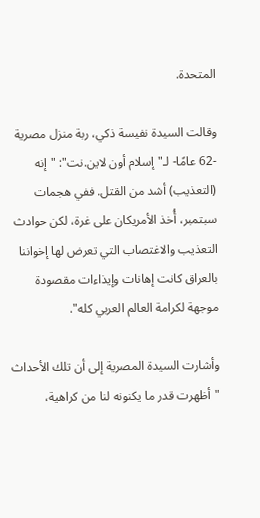المتحدة.

وقالت السيدة نفيسة ذكي، ربة منزل مصرية -62 عامًا- لـ"إسلام أون لاين.نت": "إنه (التعذيب) أشد من القتل. ففي هجمات سبتمبر، أُخذ الأمريكان على غرة، لكن حوادث التعذيب والاغتصاب التي تعرض لها إخواننا بالعراق كانت إهانات وإيذاءات مقصودة موجهة لكرامة العالم العربي كله".

وأشارت السيدة المصرية إلى أن تلك الأحداث "أظهرت قدر ما يكنونه لنا من كراهية،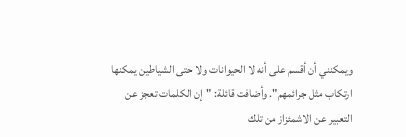ويمكنني أن أقسم على أنه لا الحيوانات ولا حتى الشياطين يمكنها ارتكاب مثل جرائمهم". وأضافت قائلة: "إن الكلمات تعجز عن التعبير عن الاشمئزاز من تلك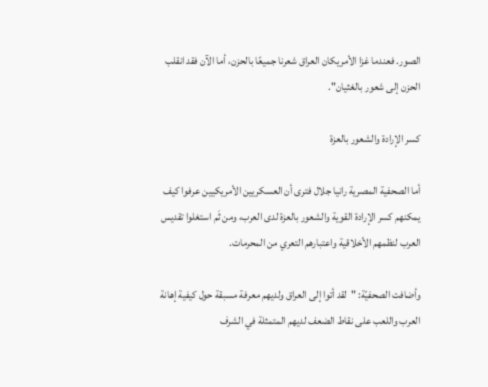الصور. فعندما غزا الأمريكان العراق شعرنا جميعًا بالحزن، أما الآن فقد انقلب الحزن إلى شعور بالغثيان".

كسر الإرادة والشعور بالعزة

أما الصحفية المصرية رانيا جلال فترى أن العسكريين الأمريكيين عرفوا كيف يمكنهم كسر الإرادة القوية والشعور بالعزة لدى العرب، ومن ثَم استغلوا تقديس العرب لنظمهم الأخلاقية واعتبارهم التعري من المحرمات.

وأضافت الصحفيّة: "لقد أتوا إلى العراق ولديهم معرفة مسبقة حول كيفية إهانة العرب واللعب على نقاط الضعف لديهم المتمثلة في الشرف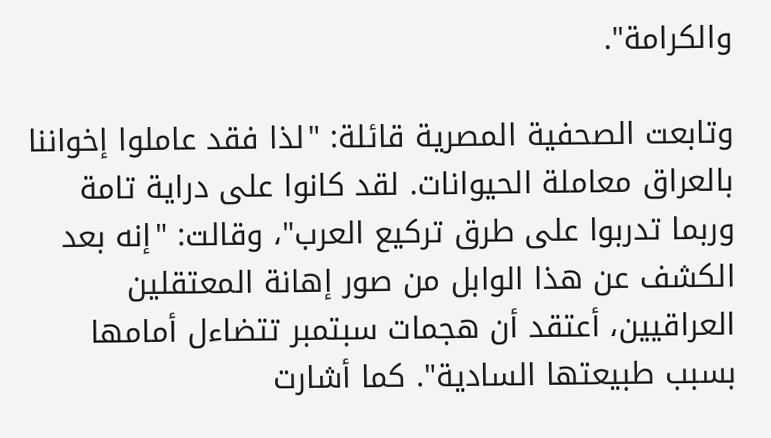والكرامة".

وتابعت الصحفية المصرية قائلة: "لذا فقد عاملوا إخواننا بالعراق معاملة الحيوانات. لقد كانوا على دراية تامة وربما تدربوا على طرق تركيع العرب"، وقالت: "إنه بعد الكشف عن هذا الوابل من صور إهانة المعتقلين العراقيين، أعتقد أن هجمات سبتمبر تتضاءل أمامها بسبب طبيعتها السادية". كما أشارت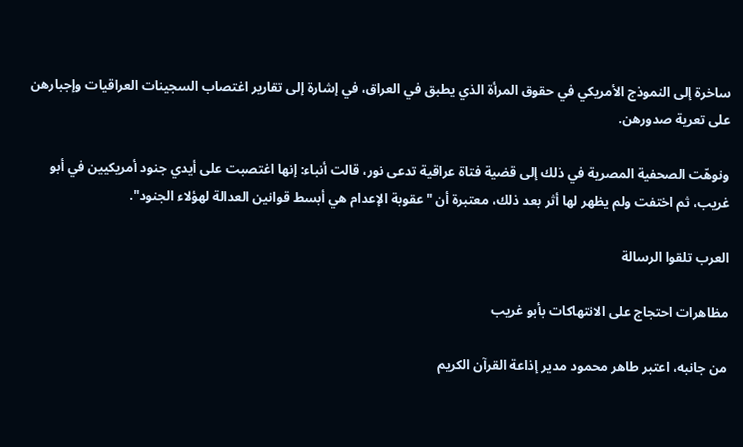ساخرة إلى النموذج الأمريكي في حقوق المرأة الذي يطبق في العراق، في إشارة إلى تقارير اغتصاب السجينات العراقيات وإجبارهن على تعرية صدورهن.

ونوهّت الصحفية المصرية في ذلك إلى قضية فتاة عراقية تدعى نور، قالت أنباء: إنها اغتصبت على أيدي جنود أمريكيين في أبو غريب، ثم اختفت ولم يظهر لها أثر بعد ذلك، معتبرة أن "عقوبة الإعدام هي أبسط قوانين العدالة لهؤلاء الجنود".

العرب تلقوا الرسالة

مظاهرات احتجاج على الانتهاكات بأبو غريب

من جانبه، اعتبر طاهر محمود مدير إذاعة القرآن الكريم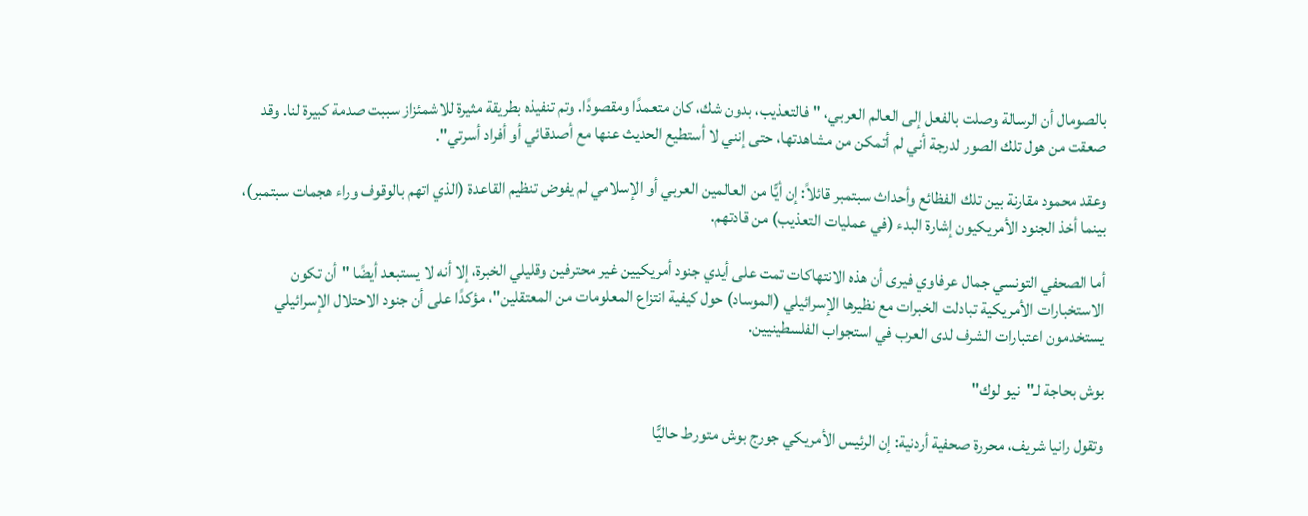بالصومال أن الرسالة وصلت بالفعل إلى العالم العربي، "فالتعذيب، بدون شك، كان متعمدًا ومقصودًا. وتم تنفيذه بطريقة مثيرة للاشمئزاز سببت صدمة كبيرة لنا. وقد صعقت من هول تلك الصور لدرجة أني لم أتمكن من مشاهدتها، حتى إنني لا أستطيع الحديث عنها مع أصدقائي أو أفراد أسرتي".

وعقد محمود مقارنة بين تلك الفظائع وأحداث سبتمبر قائلاً: إن أيًّا من العالمين العربي أو الإسلامي لم يفوض تنظيم القاعدة (الذي اتهم بالوقوف وراء هجمات سبتمبر)، بينما أخذ الجنود الأمريكيون إشارة البدء (في عمليات التعذيب) من قادتهم.

أما الصحفي التونسي جمال عرفاوي فيرى أن هذه الانتهاكات تمت على أيدي جنود أمريكيين غير محترفين وقليلي الخبرة، إلا أنه لا يستبعد أيضًا "أن تكون الاستخبارات الأمريكية تبادلت الخبرات مع نظيرها الإسرائيلي (الموساد) حول كيفية انتزاع المعلومات من المعتقلين"، مؤكدًا على أن جنود الاحتلال الإسرائيلي يستخدمون اعتبارات الشرف لدى العرب في استجواب الفلسطينيين.

بوش بحاجة لـ"نيو لوك"

وتقول رانيا شريف، محررة صحفية أردنية: إن الرئيس الأمريكي جورج بوش متورط حاليًّا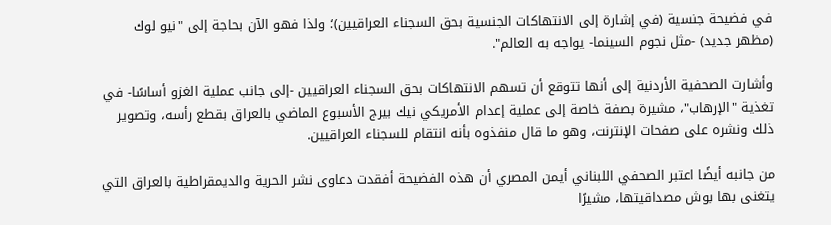في فضيحة جنسية (في إشارة إلى الانتهاكات الجنسية بحق السجناء العراقيين)؛ ولذا فهو الآن بحاجة إلى "نيو لوك (مظهر جديد) -مثل نجوم السينما- يواجه به العالم".

وأشارت الصحفية الأردنية إلى أنها تتوقع أن تسهم الانتهاكات بحق السجناء العراقيين -إلى جانب عملية الغزو أساسًا- في تغذية "الإرهاب"، مشيرة بصفة خاصة إلى عملية إعدام الأمريكي نيك بيرج الأسبوع الماضي بالعراق بقطع رأسه، وتصوير ذلك ونشره على صفحات الإنترنت، وهو ما قال منفذوه بأنه انتقام للسجناء العراقيين.

من جانبه أيضًا اعتبر الصحفي اللبناني أيمن المصري أن هذه الفضيحة أفقدت دعاوى نشر الحرية والديمقراطية بالعراق التي يتغنى بها بوش مصداقيتها، مشيرًا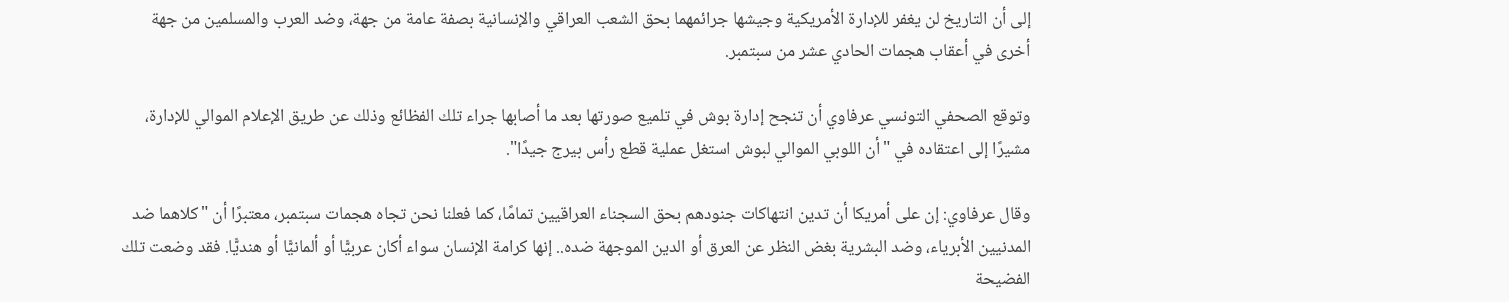إلى أن التاريخ لن يغفر للإدارة الأمريكية وجيشها جرائمهما بحق الشعب العراقي والإنسانية بصفة عامة من جهة، وضد العرب والمسلمين من جهة أخرى في أعقاب هجمات الحادي عشر من سبتمبر.

وتوقع الصحفي التونسي عرفاوي أن تنجح إدارة بوش في تلميع صورتها بعد ما أصابها جراء تلك الفظائع وذلك عن طريق الإعلام الموالي للإدارة، مشيرًا إلى اعتقاده في "أن اللوبي الموالي لبوش استغل عملية قطع رأس بيرج جيدًا".

وقال عرفاوي: إن على أمريكا أن تدين انتهاكات جنودهم بحق السجناء العراقيين تمامًا، كما فعلنا نحن تجاه هجمات سبتمبر، معتبرًا أن "كلاهما ضد المدنيين الأبرياء، وضد البشرية بغض النظر عن العرق أو الدين الموجهة ضده.. إنها كرامة الإنسان سواء أكان عربيًّا أو ألمانيًّا أو هنديًّا. فقد وضعت تلك الفضيحة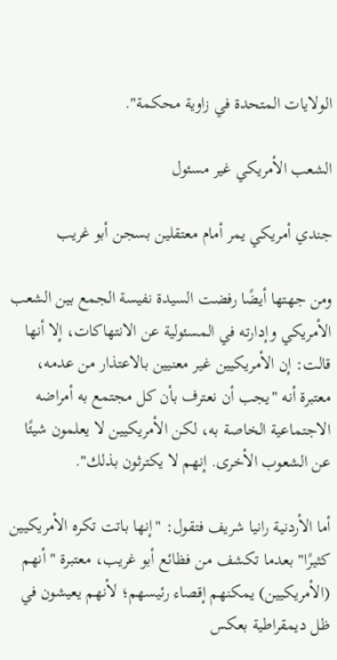الولايات المتحدة في زاوية محكمة".

الشعب الأمريكي غير مسئول

جندي أمريكي يمر أمام معتقلين بسجن أبو غريب

ومن جهتها أيضًا رفضت السيدة نفيسة الجمع بين الشعب الأمريكي وإدارته في المسئولية عن الانتهاكات، إلا أنها قالت: إن الأمريكيين غير معنيين بالاعتذار من عدمه، معتبرة أنه "يجب أن نعترف بأن كل مجتمع به أمراضه الاجتماعية الخاصة به، لكن الأمريكيين لا يعلمون شيئًا عن الشعوب الأخرى. إنهم لا يكترثون بذلك".

أما الأردنية رانيا شريف فتقول: "إنها باتت تكره الأمريكيين كثيرًا" بعدما تكشف من فظائع أبو غريب، معتبرة "أنهم (الأمريكيين) يمكنهم إقصاء رئيسهم؛ لأنهم يعيشون في ظل ديمقراطية بعكس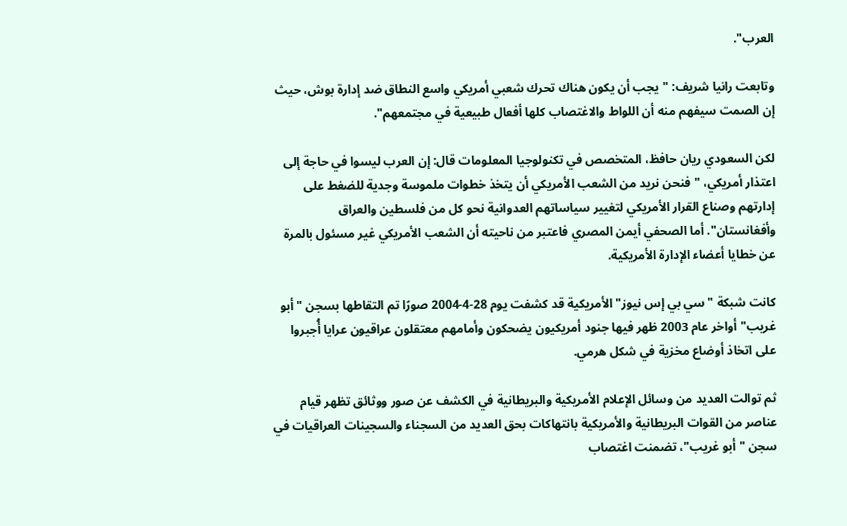العرب".

وتابعت رانيا شريف: "يجب أن يكون هناك تحرك شعبي أمريكي واسع النطاق ضد إدارة بوش، حيث إن الصمت سيفهم منه أن اللواط والاغتصاب كلها أفعال طبيعية في مجتمعهم".

لكن السعودي ريان حافظ، المتخصص في تكنولوجيا المعلومات قال: إن العرب ليسوا في حاجة إلى اعتذار أمريكي، "فنحن نريد من الشعب الأمريكي أن يتخذ خطوات ملموسة وجدية للضغط على إدارتهم وصناع القرار الأمريكي لتغيير سياساتهم العدوانية نحو كل من فلسطين والعراق وأفغانستان". أما الصحفي أيمن المصري فاعتبر من ناحيته أن الشعب الأمريكي غير مسئول بالمرة عن خطايا أعضاء الإدارة الأمريكية.

كانت شبكة "سي بي إس نيوز" الأمريكية قد كشفت يوم 28-4-2004 صورًا تم التقاطها بسجن "أبو غريب" أواخر عام 2003 ظهر فيها جنود أمريكيون يضحكون وأمامهم معتقلون عراقيون عرايا أُجبروا على اتخاذ أوضاع مخزية في شكل هرمي.

ثم توالت العديد من وسائل الإعلام الأمريكية والبريطانية في الكشف عن صور ووثائق تظهر قيام عناصر من القوات البريطانية والأمريكية بانتهاكات بحق العديد من السجناء والسجينات العراقيات في سجن "أبو غريب"، تضمنت اغتصاب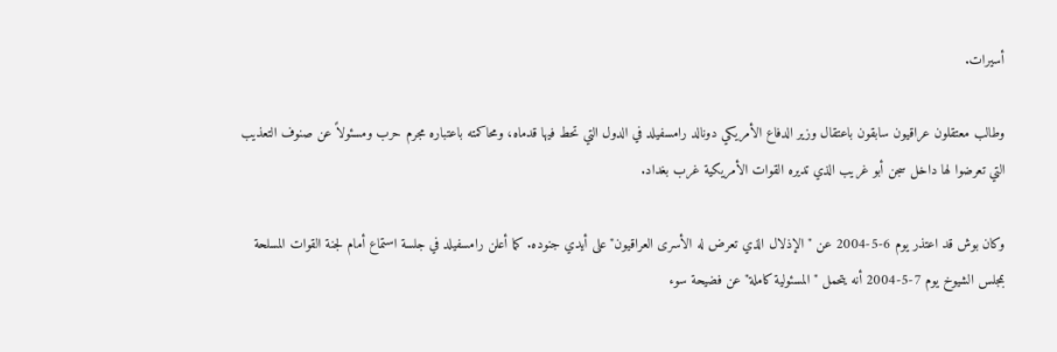أسيرات.

وطالب معتقلون عراقيون سابقون باعتقال وزير الدفاع الأمريكي دونالد رامسفيلد في الدول التي تحط فيها قدماه، ومحاكمته باعتباره مجرم حرب ومسئولاً عن صنوف التعذيب التي تعرضوا لها داخل سجن أبو غريب الذي تديره القوات الأمريكية غرب بغداد.

وكان بوش قد اعتذر يوم 6-5-2004 عن "الإذلال الذي تعرض له الأسرى العراقيون" على أيدي جنوده. كما أعلن رامسفيلد في جلسة استماع أمام لجنة القوات المسلحة بمجلس الشيوخ يوم 7-5-2004 أنه يتحمل "المسئولية كاملة" عن فضيحة سوء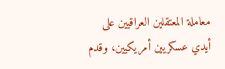معاملة المعتقلين العراقيين على أيدي عسكريين أمريكيين، وقدم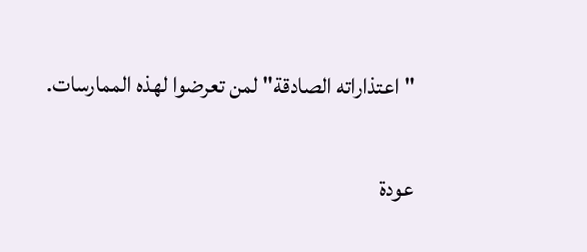"اعتذاراته الصادقة" لمن تعرضوا لهذه الممارسات.

عودة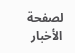لصفحة الأخبار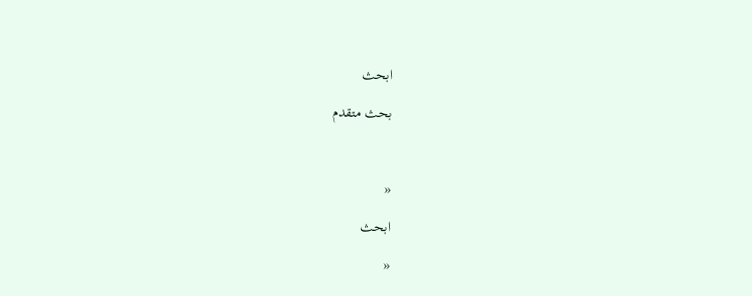ابحث

بحث متقدم



«

ابحث

«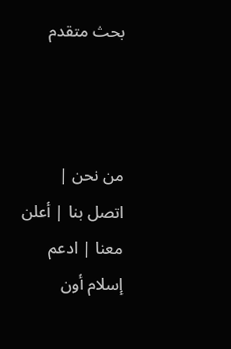بحث متقدم



من نحن | اتصل بنا | أعلن معنا | ادعم إسلام أون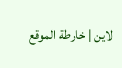لاين | خارطة الموقع